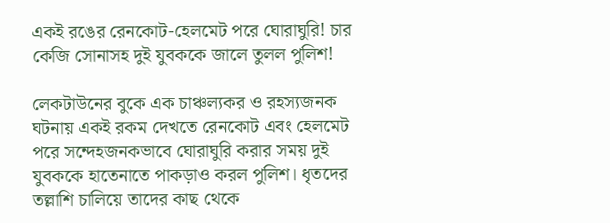একই রঙের রেনকোট-হেলমেট পরে ঘোরাঘুরি! চার কেজি সোনাসহ দুই যুবককে জালে তুলল পুলিশ!

লেকটাউনের বুকে এক চাঞ্চল্যকর ও রহস্যজনক ঘটনায় একই রকম দেখতে রেনকোট এবং হেলমেট পরে সন্দেহজনকভাবে ঘোরাঘুরি করার সময় দুই যুবককে হাতেনাতে পাকড়াও করল পুলিশ। ধৃতদের তল্লাশি চালিয়ে তাদের কাছ থেকে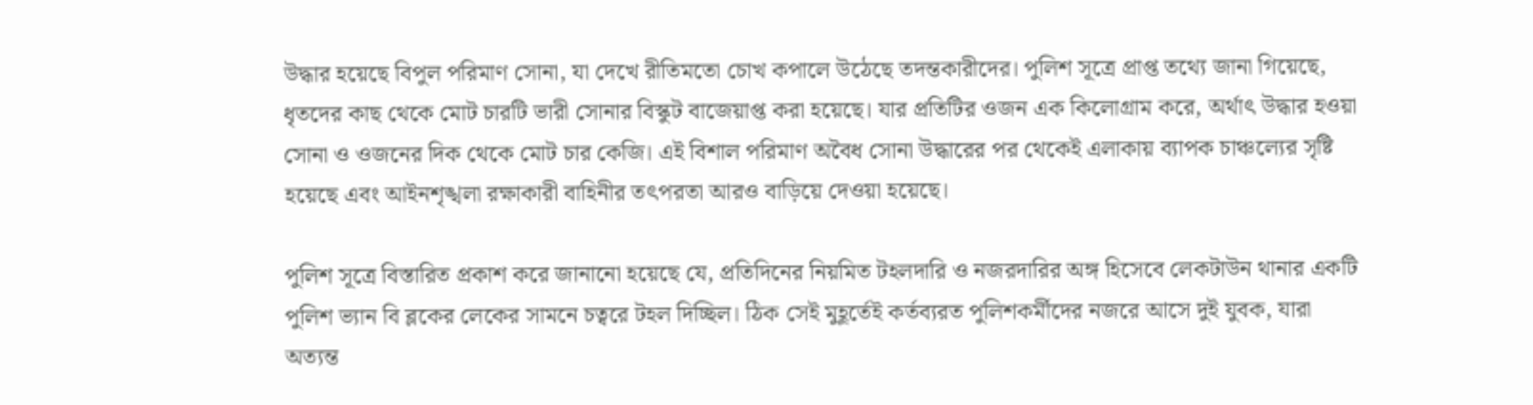উদ্ধার হয়েছে বিপুল পরিমাণ সোনা, যা দেখে রীতিমতো চোখ কপালে উঠেছে তদন্তকারীদের। পুলিশ সূত্রে প্রাপ্ত তথ্যে জানা গিয়েছে, ধৃতদের কাছ থেকে মোট চারটি ভারী সোনার বিস্কুট বাজেয়াপ্ত করা হয়েছে। যার প্রতিটির ওজন এক কিলোগ্রাম করে, অর্থাৎ উদ্ধার হওয়া সোনা ও ওজনের দিক থেকে মোট চার কেজি। এই বিশাল পরিমাণ অবৈধ সোনা উদ্ধারের পর থেকেই এলাকায় ব্যাপক চাঞ্চল্যের সৃষ্টি হয়েছে এবং আইনশৃঙ্খলা রক্ষাকারী বাহিনীর তৎপরতা আরও বাড়িয়ে দেওয়া হয়েছে।

পুলিশ সূত্রে বিস্তারিত প্রকাশ করে জানানো হয়েছে যে, প্রতিদিনের নিয়মিত টহলদারি ও নজরদারির অঙ্গ হিসেবে লেকটাউন থানার একটি পুলিশ ভ্যান বি ব্লকের লেকের সামনে চত্বরে টহল দিচ্ছিল। ঠিক সেই মুহূর্তেই কর্তব্যরত পুলিশকর্মীদের নজরে আসে দুই যুবক, যারা অত্যন্ত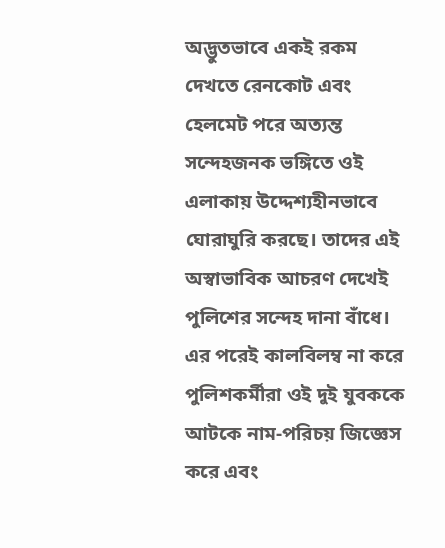অদ্ভুতভাবে একই রকম দেখতে রেনকোট এবং হেলমেট পরে অত্যন্ত সন্দেহজনক ভঙ্গিতে ওই এলাকায় উদ্দেশ্যহীনভাবে ঘোরাঘুরি করছে। তাদের এই অস্বাভাবিক আচরণ দেখেই পুলিশের সন্দেহ দানা বাঁধে। এর পরেই কালবিলম্ব না করে পুলিশকর্মীরা ওই দুই যুবককে আটকে নাম-পরিচয় জিজ্ঞেস করে এবং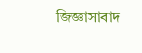জিজ্ঞাসাবাদ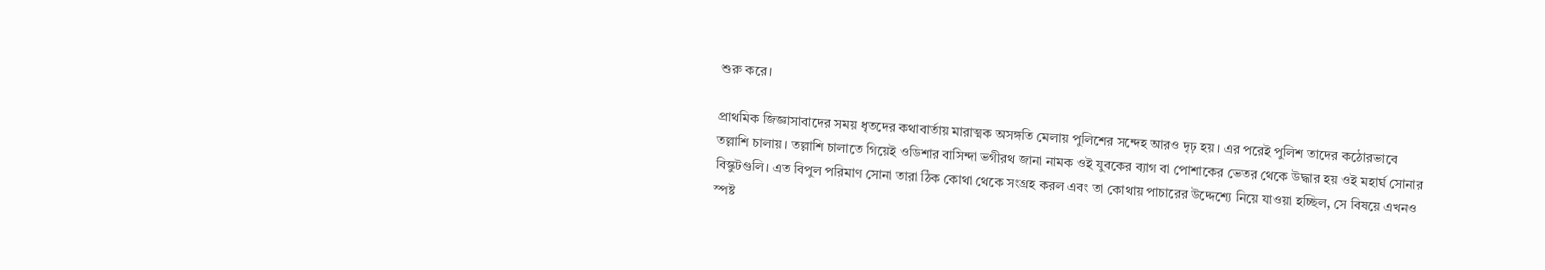শুরু করে।

প্রাথমিক জিজ্ঞাসাবাদের সময় ধৃতদের কথাবার্তায় মারাত্মক অসঙ্গতি মেলায় পুলিশের সন্দেহ আরও দৃঢ় হয়। এর পরেই পুলিশ তাদের কঠোরভাবে তল্লাশি চালায়। তল্লাশি চালাতে গিয়েই ওডিশার বাসিন্দা ভগীরথ জানা নামক ওই যুবকের ব্যাগ বা পোশাকের ভেতর থেকে উদ্ধার হয় ওই মহার্ঘ সোনার বিস্কুটগুলি। এত বিপুল পরিমাণ সোনা তারা ঠিক কোথা থেকে সংগ্রহ করল এবং তা কোথায় পাচারের উদ্দেশ্যে নিয়ে যাওয়া হচ্ছিল, সে বিষয়ে এখনও স্পষ্ট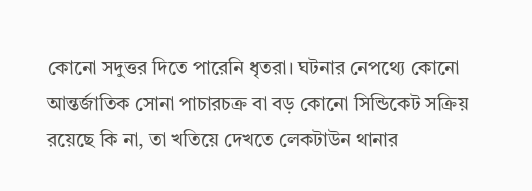কোনো সদুত্তর দিতে পারেনি ধৃতরা। ঘটনার নেপথ্যে কোনো আন্তর্জাতিক সোনা পাচারচক্র বা বড় কোনো সিন্ডিকেট সক্রিয় রয়েছে কি না, তা খতিয়ে দেখতে লেকটাউন থানার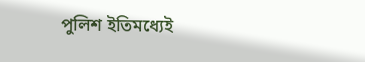পুলিশ ইতিমধ্যেই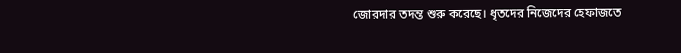জোরদার তদন্ত শুরু করেছে। ধৃতদের নিজেদের হেফাজতে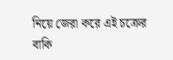নিয়ে জেরা করে এই চক্রের বাকি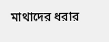মাথাদের ধরার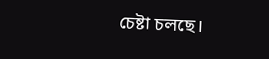চেষ্টা চলছে।